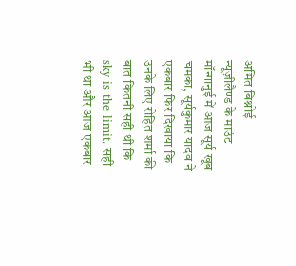अमित बिश्नोई
न्यूज़ीलैण्ड के माउंट मॉन्गानुई में आज सूर्य खूब चमका, सूर्यकुमार यादव ने एकबार फिर दिखाया कि उनके लिए रोहित शर्मा की बात कितनी सही थी कि sky is the limit. सही भी था और आज एकबार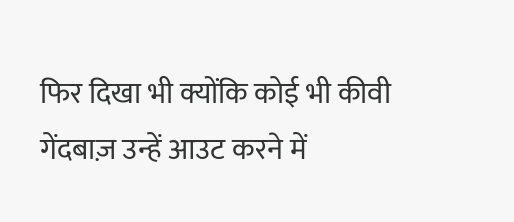फिर दिखा भी क्योंकि कोई भी कीवी गेंदबाज़ उन्हें आउट करने में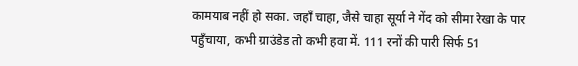कामयाब नहीं हो सका. जहाँ चाहा, जैसे चाहा सूर्या ने गेंद को सीमा रेखा के पार पहुँचाया, कभी ग्राउंडेड तो कभी हवा में. 111 रनों की पारी सिर्फ 51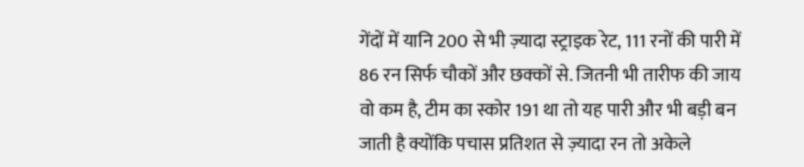गेंदों में यानि 200 से भी ज़्यादा स्ट्राइक रेट, 111 रनों की पारी में 86 रन सिर्फ चौकों और छक्कों से. जितनी भी तारीफ की जाय वो कम है, टीम का स्कोर 191 था तो यह पारी और भी बड़ी बन जाती है क्योंकि पचास प्रतिशत से ज़्यादा रन तो अकेले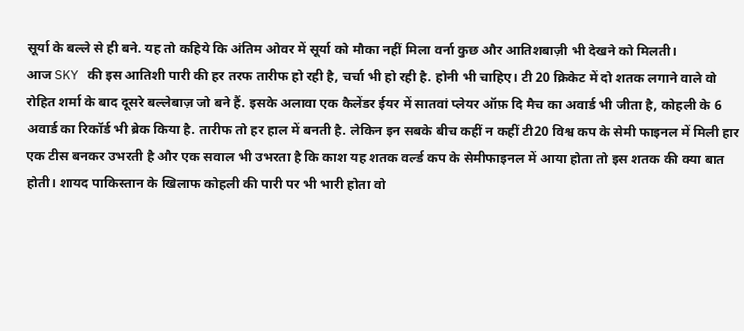सूर्या के बल्ले से ही बने. यह तो कहिये कि अंतिम ओवर में सूर्या को मौका नहीं मिला वर्ना कुछ और आतिशबाज़ी भी देखने को मिलती।
आज SKY की इस आतिशी पारी की हर तरफ तारीफ हो रही है, चर्चा भी हो रही है. होनी भी चाहिए। टी 20 क्रिकेट में दो शतक लगाने वाले वो रोहित शर्मा के बाद दूसरे बल्लेबाज़ जो बने हैं. इसके अलावा एक कैलेंडर ईयर में सातवां प्लेयर ऑफ़ दि मैच का अवार्ड भी जीता है, कोहली के 6 अवार्ड का रिकॉर्ड भी ब्रेक किया है. तारीफ तो हर हाल में बनती है. लेकिन इन सबके बीच कहीं न कहीं टी20 विश्व कप के सेमी फाइनल में मिली हार एक टीस बनकर उभरती है और एक सवाल भी उभरता है कि काश यह शतक वर्ल्ड कप के सेमीफाइनल में आया होता तो इस शतक की क्या बात होती। शायद पाकिस्तान के खिलाफ कोहली की पारी पर भी भारी होता वो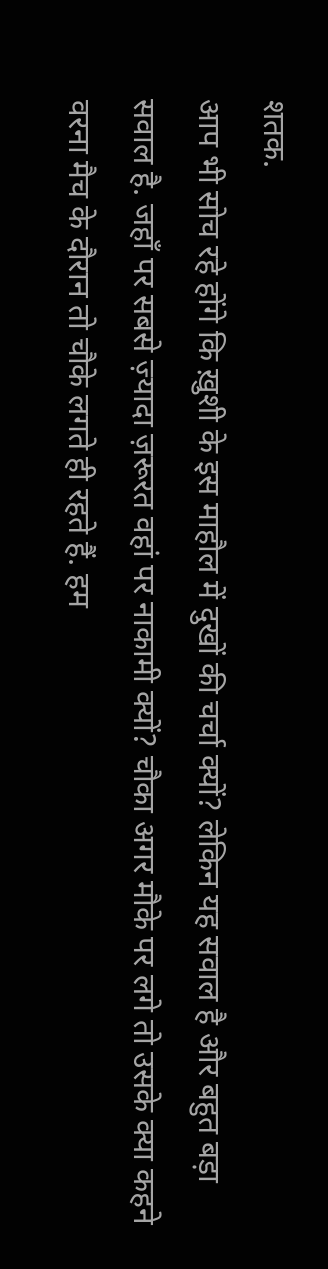शतक.
आप भी सोच रहे होंगे कि ख़ुशी के इस माहौल में दुखों की चर्चा क्यों? लेकिन यह सवाल है और बहुत बड़ा सवाल है. जहाँ पर सबसे ज़्यादा ज़रूरत वहां पर नाकामी क्यों? चौका अगर मौके पर लगे तो उसके क्या कहने वरना मैच के दौरान तो चौके लगते ही रहते हैं. हम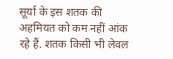सूर्या के इस शतक की अहमियत को कम नहीं आंक रहे हैं. शतक किसी भी लेवल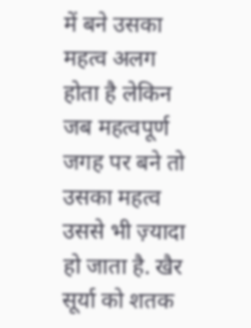में बने उसका महत्व अलग होता है लेकिन जब महत्वपूर्ण जगह पर बने तो उसका महत्व उससे भी ज़्यादा हो जाता है. खैर सूर्या को शतक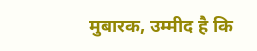मुबारक, उम्मीद है कि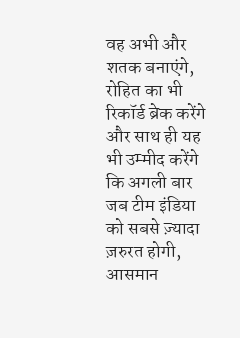वह अभी और शतक बनाएंगे, रोहित का भी रिकॉर्ड ब्रेक करेंगे और साथ ही यह भी उम्मीद करेंगे कि अगली बार जब टीम इंडिया को सबसे ज़्यादा ज़रुरत होगी, आसमान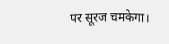पर सूरज चमकेगा।